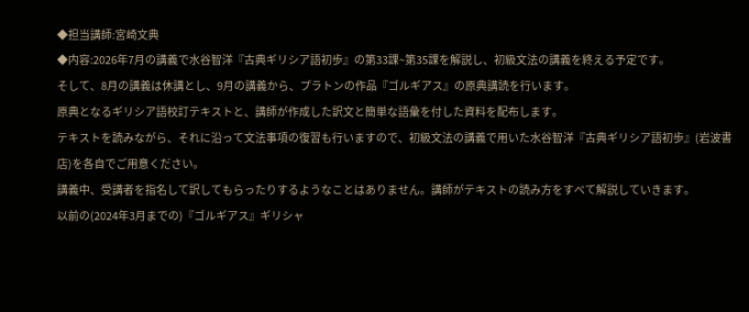◆担当講師:宮崎文典
◆内容:2026年7月の講義で水谷智洋『古典ギリシア語初歩』の第33課~第35課を解説し、初級文法の講義を終える予定です。
そして、8月の講義は休講とし、9月の講義から、プラトンの作品『ゴルギアス』の原典講読を行います。
原典となるギリシア語校訂テキストと、講師が作成した訳文と簡単な語彙を付した資料を配布します。
テキストを読みながら、それに沿って文法事項の復習も行いますので、初級文法の講義で用いた水谷智洋『古典ギリシア語初歩』(岩波書店)を各自でご用意ください。
講義中、受講者を指名して訳してもらったりするようなことはありません。講師がテキストの読み方をすべて解説していきます。
以前の(2024年3月までの)『ゴルギアス』ギリシャ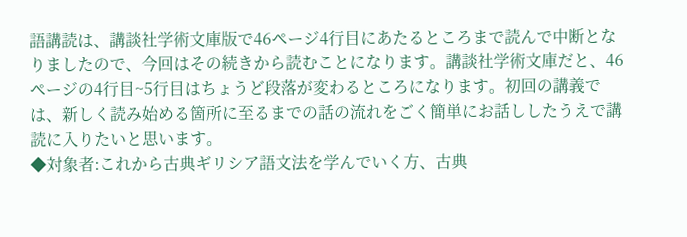語講読は、講談社学術文庫版で46ページ4行目にあたるところまで読んで中断となりましたので、今回はその続きから読むことになります。講談社学術文庫だと、46ページの4行目~5行目はちょうど段落が変わるところになります。初回の講義では、新しく読み始める箇所に至るまでの話の流れをごく簡単にお話ししたうえで講読に入りたいと思います。
◆対象者:これから古典ギリシア語文法を学んでいく方、古典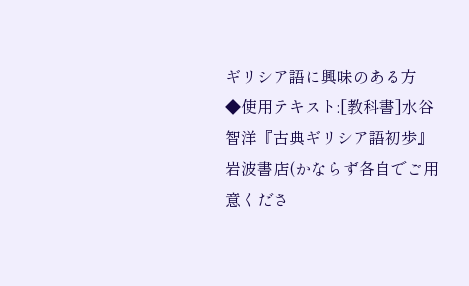ギリシア語に興味のある方
◆使用テキスト:[教科書]水谷智洋『古典ギリシア語初歩』岩波書店(かならず各自でご用意くださ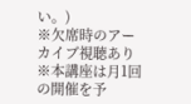い。)
※欠席時のアーカイブ視聴あり
※本講座は月1回の開催を予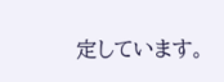定しています。